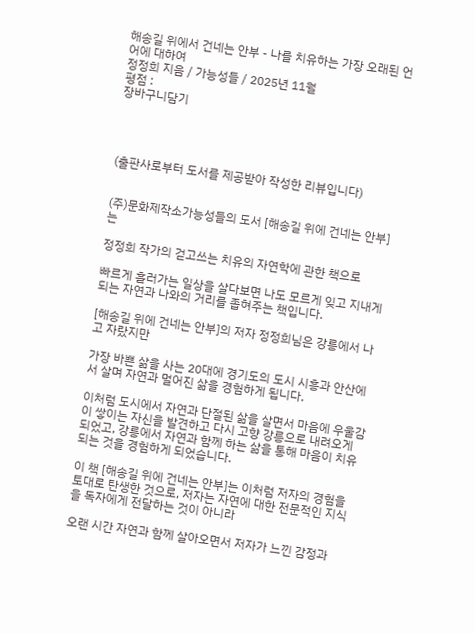해송길 위에서 건네는 안부 - 나를 치유하는 가장 오래된 언어에 대하여
정정희 지음 / 가능성들 / 2025년 11월
평점 :
장바구니담기




(출판사로부터 도서를 제공받아 작성한 리뷰입니다)


(주)문화제작소가능성들의 도서 [해송길 위에 건네는 안부]는

정정희 작가의 걷고쓰는 치유의 자연학에 관한 책으로

빠르게 흘러가는 일상을 살다보면 나도 모르게 잊고 지내게 되는 자연과 나와의 거리를 좁혀주는 책입니다.

[해송길 위에 건네는 안부]의 저자 정정희님은 강릉에서 나고 자랐지만

가장 바쁜 삶을 사는 20대에 경기도의 도시 시흥과 안산에서 살며 자연과 멀어진 삶을 경험하게 됩니다.

이처럼 도시에서 자연과 단절된 삶을 살면서 마음에 우울감이 쌓이는 자신을 발견하고 다시 고향 강릉으로 내려오게 되었고, 강릉에서 자연과 함께 하는 삶을 통해 마음이 치유되는 것을 경험하게 되었습니다.

이 책 [해송길 위에 건네는 안부]는 이처럼 저자의 경험을 토대로 탄생한 것으로, 저자는 자연에 대한 전문적인 지식을 독자에게 전달하는 것이 아니라

오랜 시간 자연과 함께 살아오면서 저자가 느낀 감정과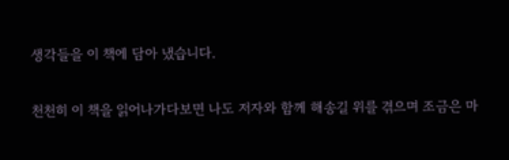생각들을 이 책에 담아 냈습니다.

천천히 이 책을 읽어나가다보면 나도 저자와 함께 해송길 위를 겪으며 조금은 마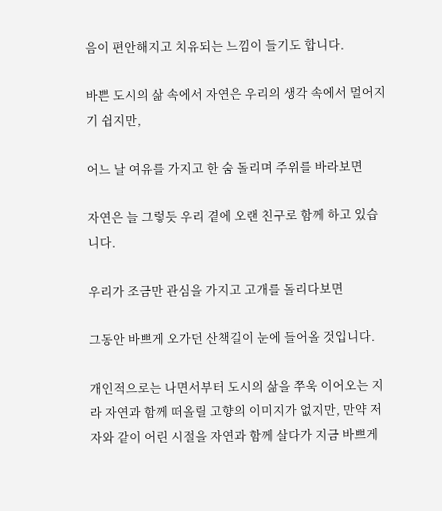음이 편안해지고 치유되는 느낌이 들기도 합니다.

바쁜 도시의 삶 속에서 자연은 우리의 생각 속에서 멀어지기 쉽지만,

어느 날 여유를 가지고 한 숨 돌리며 주위를 바라보면

자연은 늘 그렇듯 우리 곁에 오랜 친구로 함께 하고 있습니다.

우리가 조금만 관심을 가지고 고개를 돌리다보면

그동안 바쁘게 오가던 산책길이 눈에 들어올 것입니다.

개인적으로는 나면서부터 도시의 삶을 쭈욱 이어오는 지라 자연과 함께 떠올릴 고향의 이미지가 없지만, 만약 저자와 같이 어린 시절을 자연과 함께 살다가 지금 바쁘게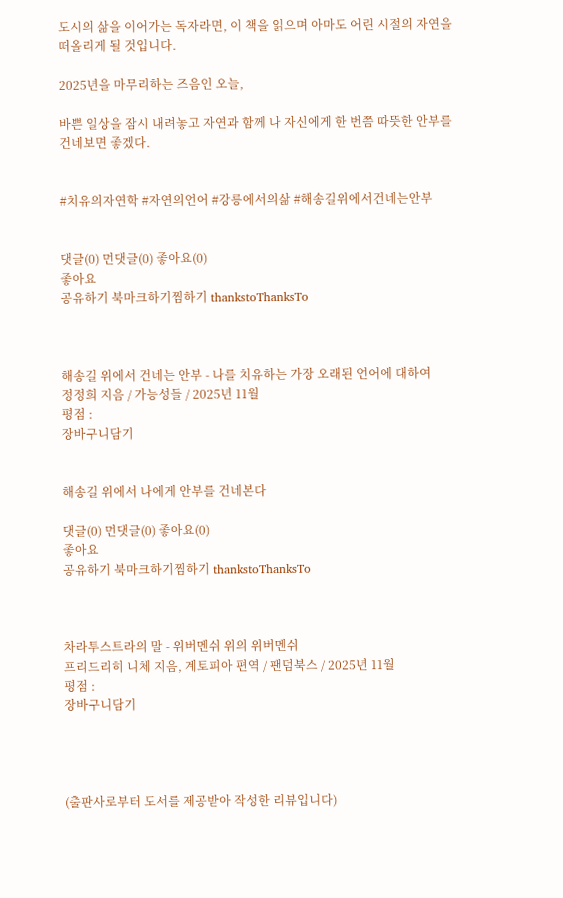도시의 삶을 이어가는 독자라면, 이 책을 읽으며 아마도 어린 시절의 자연을 떠올리게 될 것입니다.

2025년을 마무리하는 즈음인 오늘,

바쁜 일상을 잠시 내려놓고 자연과 함께 나 자신에게 한 번쯤 따뜻한 안부를 건네보면 좋겠다.


#치유의자연학 #자연의언어 #강릉에서의삶 #해송길위에서건네는안부


댓글(0) 먼댓글(0) 좋아요(0)
좋아요
공유하기 북마크하기찜하기 thankstoThanksTo



해송길 위에서 건네는 안부 - 나를 치유하는 가장 오래된 언어에 대하여
정정희 지음 / 가능성들 / 2025년 11월
평점 :
장바구니담기


해송길 위에서 나에게 안부를 건네본다

댓글(0) 먼댓글(0) 좋아요(0)
좋아요
공유하기 북마크하기찜하기 thankstoThanksTo



차라투스트라의 말 - 위버멘쉬 위의 위버멘쉬
프리드리히 니체 지음, 계토피아 편역 / 팬덤북스 / 2025년 11월
평점 :
장바구니담기




(출판사로부터 도서를 제공받아 작성한 리뷰입니다)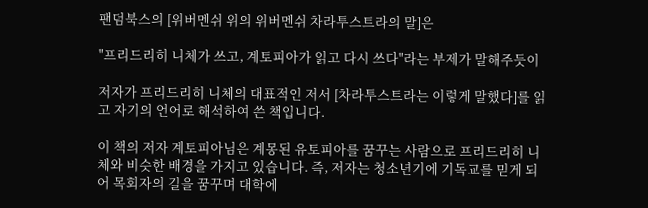팬덤북스의 [위버멘쉬 위의 위버멘쉬 차라투스트라의 말]은

"프리드리히 니체가 쓰고, 계토피아가 읽고 다시 쓰다"라는 부제가 말해주듯이

저자가 프리드리히 니체의 대표적인 저서 [차라투스트라는 이렇게 말했다]를 읽고 자기의 언어로 해석하여 쓴 책입니다.

이 책의 저자 계토피아님은 계몽된 유토피아를 꿈꾸는 사람으로 프리드리히 니체와 비슷한 배경을 가지고 있습니다. 즉, 저자는 청소년기에 기독교를 믿게 되어 목회자의 길을 꿈꾸며 대학에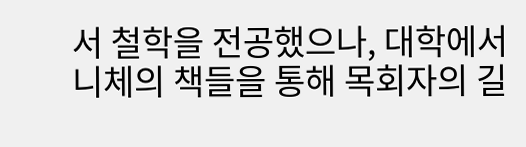서 철학을 전공했으나, 대학에서 니체의 책들을 통해 목회자의 길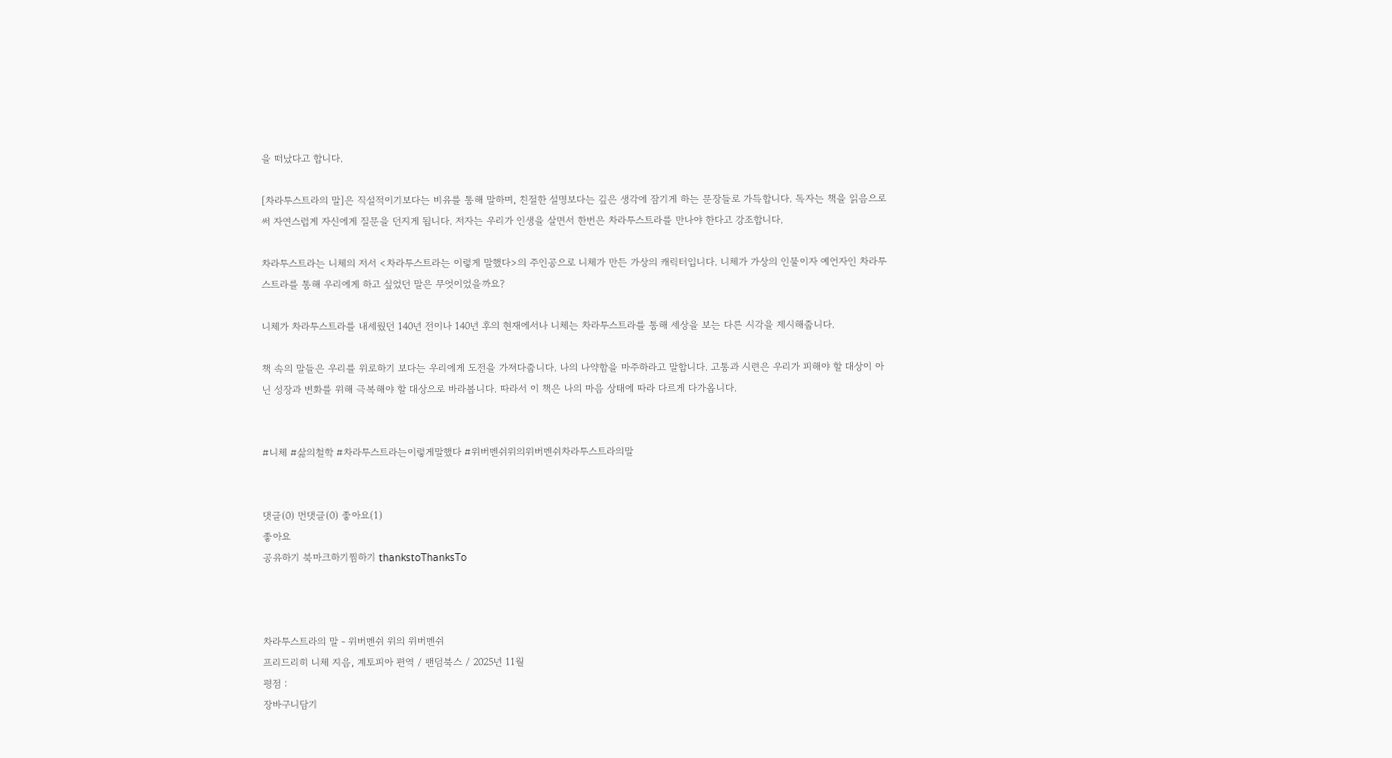을 떠났다고 합니다.

[차라투스트라의 말]은 직설적이기보다는 비유를 통해 말하며, 친절한 설명보다는 깊은 생각에 잠기게 하는 문장들로 가득합니다. 독자는 책을 읽음으로써 자연스럽게 자신에게 질문을 던지게 됩니다. 저자는 우리가 인생을 살면서 한번은 차라투스트라를 만나야 한다고 강조합니다.

차라투스트라는 니체의 저서 <차라투스트라는 이렇게 말했다>의 주인공으로 니체가 만든 가상의 캐릭터입니다. 니체가 가상의 인물이자 예언자인 차라투스트라를 통해 우리에게 하고 싶었던 말은 무엇이었을까요?

니체가 차라투스트라를 내세웠던 140년 전이나 140년 후의 현재에서나 니체는 차라투스트라를 통해 세상을 보는 다른 시각을 제시해줍니다.

책 속의 말들은 우리를 위로하기 보다는 우리에게 도전을 가져다줍니다. 나의 나약함을 마주하라고 말합니다. 고통과 시련은 우리가 피해야 할 대상이 아닌 성장과 변화를 위해 극복해야 할 대상으로 바라봅니다. 따라서 이 책은 나의 마음 상태에 따라 다르게 다가옵니다.


#니체 #삶의철학 #차라투스트라는이렇게말했다 #위버멘쉬위의위버멘쉬차라투스트라의말


댓글(0) 먼댓글(0) 좋아요(1)
좋아요
공유하기 북마크하기찜하기 thankstoThanksTo



차라투스트라의 말 - 위버멘쉬 위의 위버멘쉬
프리드리히 니체 지음, 계토피아 편역 / 팬덤북스 / 2025년 11월
평점 :
장바구니담기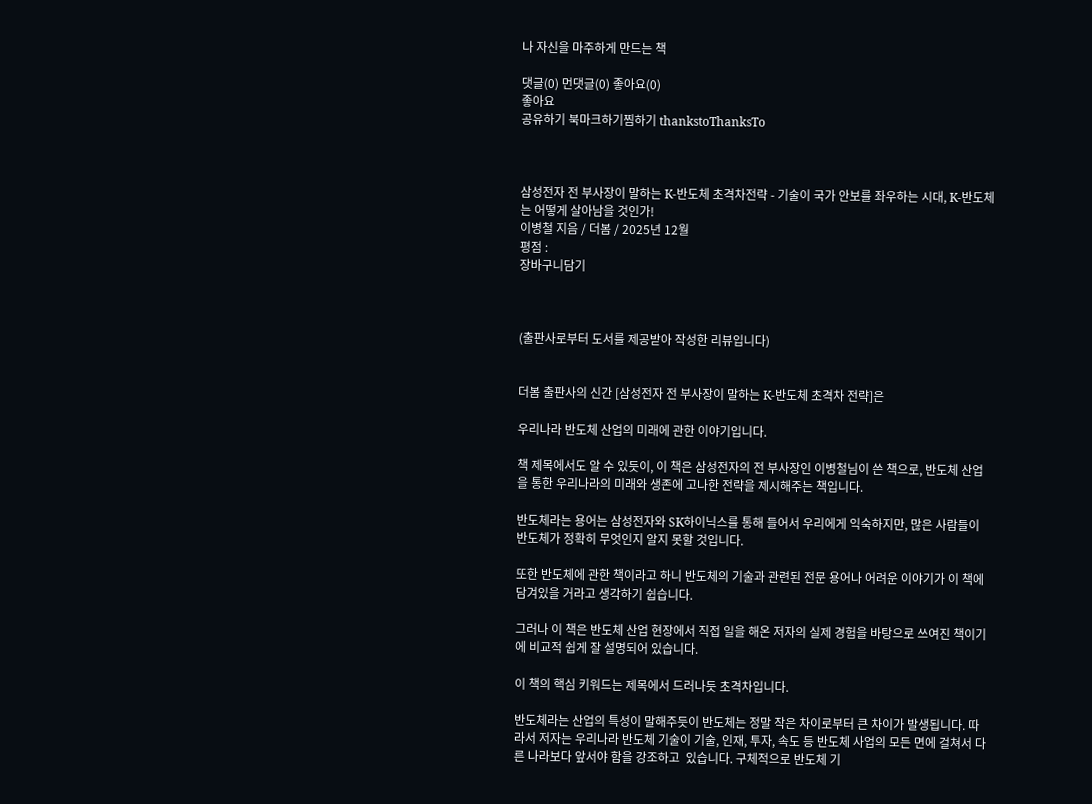나 자신을 마주하게 만드는 책

댓글(0) 먼댓글(0) 좋아요(0)
좋아요
공유하기 북마크하기찜하기 thankstoThanksTo



삼성전자 전 부사장이 말하는 K-반도체 초격차전략 - 기술이 국가 안보를 좌우하는 시대, K-반도체는 어떻게 살아남을 것인가!
이병철 지음 / 더봄 / 2025년 12월
평점 :
장바구니담기



(출판사로부터 도서를 제공받아 작성한 리뷰입니다)


더봄 출판사의 신간 [삼성전자 전 부사장이 말하는 K-반도체 초격차 전략]은

우리나라 반도체 산업의 미래에 관한 이야기입니다.

책 제목에서도 알 수 있듯이, 이 책은 삼성전자의 전 부사장인 이병철님이 쓴 책으로, 반도체 산업을 통한 우리나라의 미래와 생존에 고나한 전략을 제시해주는 책입니다.

반도체라는 용어는 삼성전자와 SK하이닉스를 통해 들어서 우리에게 익숙하지만, 많은 사람들이 반도체가 정확히 무엇인지 알지 못할 것입니다.

또한 반도체에 관한 책이라고 하니 반도체의 기술과 관련된 전문 용어나 어려운 이야기가 이 책에 담겨있을 거라고 생각하기 쉽습니다.

그러나 이 책은 반도체 산업 현장에서 직접 일을 해온 저자의 실제 경험을 바탕으로 쓰여진 책이기에 비교적 쉽게 잘 설명되어 있습니다.

이 책의 핵심 키워드는 제목에서 드러나듯 초격차입니다.

반도체라는 산업의 특성이 말해주듯이 반도체는 정말 작은 차이로부터 큰 차이가 발생됩니다. 따라서 저자는 우리나라 반도체 기술이 기술, 인재, 투자, 속도 등 반도체 사업의 모든 면에 걸쳐서 다른 나라보다 앞서야 함을 강조하고  있습니다. 구체적으로 반도체 기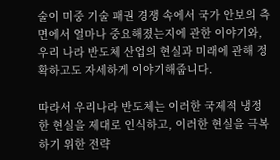술이 미중 기술 패권 경쟁 속에서 국가 안보의 측면에서 얼마나 중요해졌는지에 관한 이야기와, 우리 나라 반도체 산업의 현실과 미래에 관해 정확하고도 자세하게 이야기해줍니다.

따라서 우리나라 반도체는 이러한 국제적 냉정한 현실을 제대로 인식하고, 이러한 현실을 극복하기 위한 전략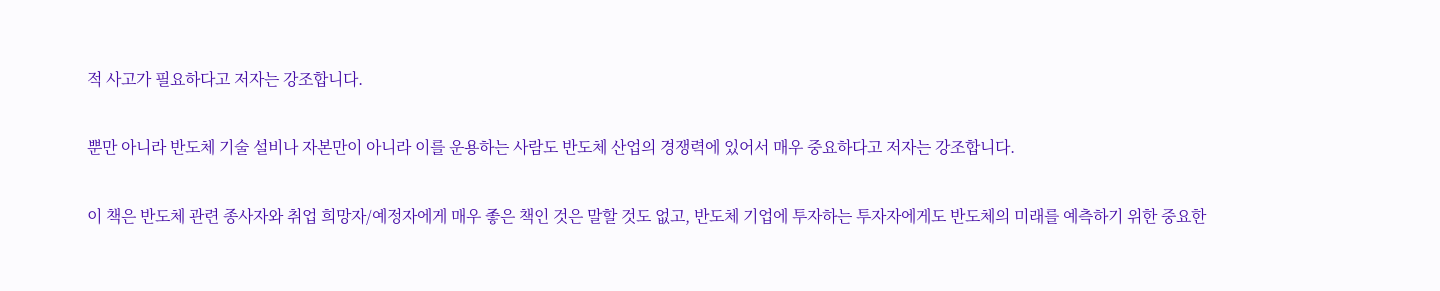적 사고가 필요하다고 저자는 강조합니다.

뿐만 아니라 반도체 기술 설비나 자본만이 아니라 이를 운용하는 사람도 반도체 산업의 경쟁력에 있어서 매우 중요하다고 저자는 강조합니다.

이 책은 반도체 관련 종사자와 취업 희망자/예정자에게 매우 좋은 책인 것은 말할 것도 없고, 반도체 기업에 투자하는 투자자에게도 반도체의 미래를 예측하기 위한 중요한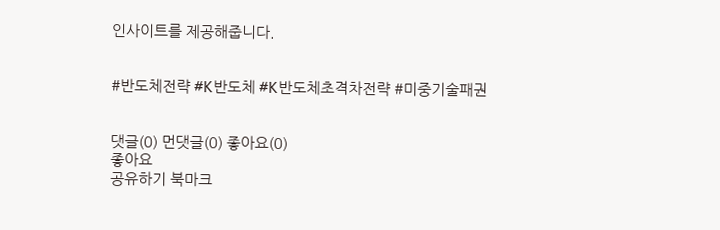인사이트를 제공해줍니다.


#반도체전략 #K반도체 #K반도체초격차전략 #미중기술패권


댓글(0) 먼댓글(0) 좋아요(0)
좋아요
공유하기 북마크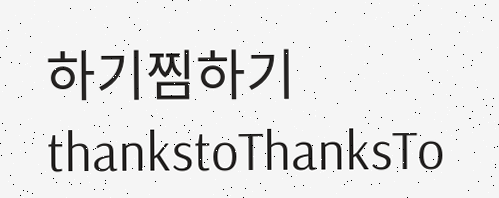하기찜하기 thankstoThanksTo